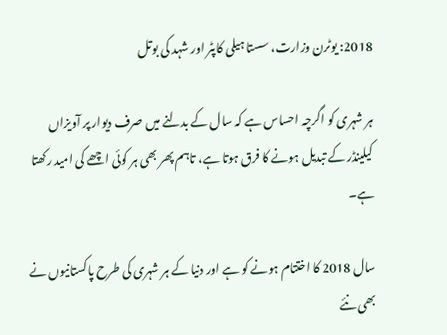2018: یوٹرن وزارت، سستا ہیلی کاپٹر اور شہد کی بوتل

ہر شہری کو اگرچہ احساس ہے کہ سال کے بدلنے میں صرف دیوار پر آویزاں کیلینڈر کے تبدیل ہونے کا فرق ہوتا ہے، تاہم پھر بھی ہر کوئی اچھے کی امید رکھتا ہے۔

سال 2018 کا اختتام ہونے کو ہے اور دنیا کے ہر شہری کی طرح پاکستانیوں نے بھی نئے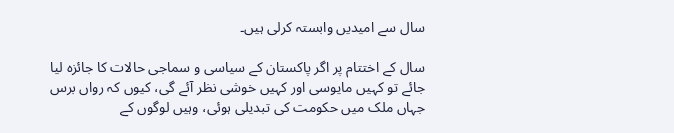سال سے امیدیں وابستہ کرلی ہیں۔

سال کے اختتام پر اگر پاکستان کے سیاسی و سماجی حالات کا جائزہ لیا جائے تو کہیں مایوسی اور کہیں خوشی نظر آئے گی، کیوں کہ رواں برس جہاں ملک میں حکومت کی تبدیلی ہوئی، وہیں لوگوں کے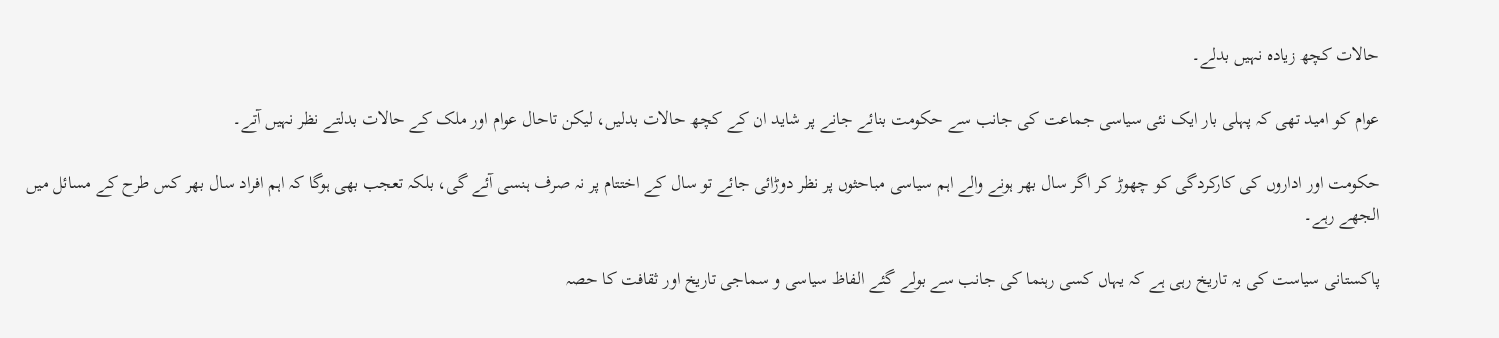حالات کچھ زیادہ نہیں بدلے۔

عوام کو امید تھی کہ پہلی بار ایک نئی سیاسی جماعت کی جانب سے حکومت بنائے جانے پر شاید ان کے کچھ حالات بدلیں، لیکن تاحال عوام اور ملک کے حالات بدلتے نظر نہیں آتے۔

حکومت اور اداروں کی کارکردگی کو چھوڑ کر اگر سال بھر ہونے والے اہم سیاسی مباحثوں پر نظر دوڑائی جائے تو سال کے اختتام پر نہ صرف ہنسی آئے گی، بلکہ تعجب بھی ہوگا کہ اہم افراد سال بھر کس طرح کے مسائل میں الجھے رہے۔

پاکستانی سیاست کی یہ تاریخ رہی ہے کہ یہاں کسی رہنما کی جانب سے بولے گئے الفاظ سیاسی و سماجی تاریخ اور ثقافت کا حصہ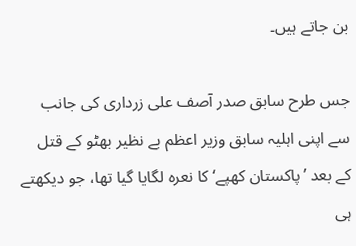بن جاتے ہیں۔

جس طرح سابق صدر آصف علی زرداری کی جانب سے اپنی اہلیہ سابق وزیر اعظم بے نظیر بھٹو کے قتل کے بعد ’پاکستان کھپے‘ کا نعرہ لگایا گیا تھا، جو دیکھتے ہی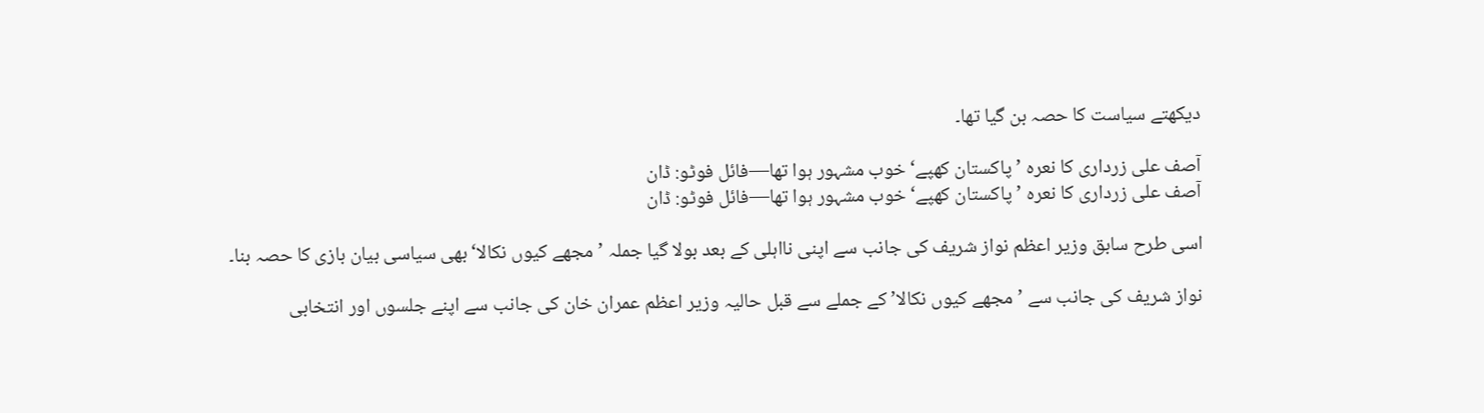دیکھتے سیاست کا حصہ بن گیا تھا۔

آصف علی زرداری کا نعرہ ’پاکستان کھپے‘ خوب مشہور ہوا تھا—فائل فوٹو: ڈان
آصف علی زرداری کا نعرہ ’پاکستان کھپے‘ خوب مشہور ہوا تھا—فائل فوٹو: ڈان

اسی طرح سابق وزیر اعظم نواز شریف کی جانب سے اپنی نااہلی کے بعد بولا گیا جملہ ’مجھے کیوں نکالا‘ بھی سیاسی بیان بازی کا حصہ بنا۔

نواز شریف کی جانب سے ’مجھے کیوں نکالا’ کے جملے سے قبل حالیہ وزیر اعظم عمران خان کی جانب سے اپنے جلسوں اور انتخابی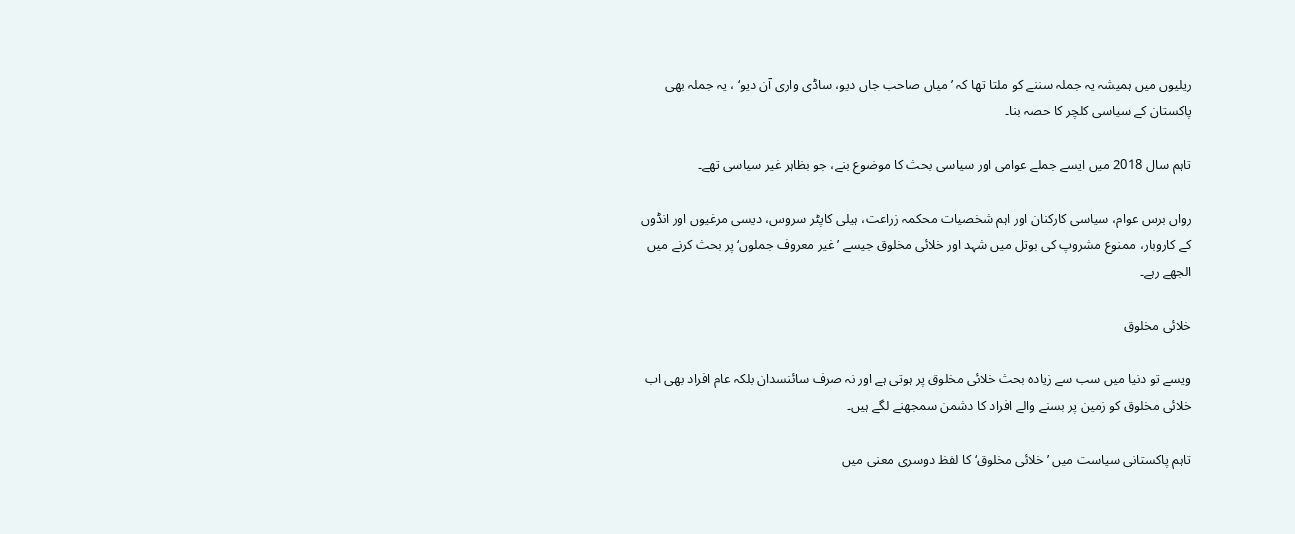ریلیوں میں ہمیشہ یہ جملہ سننے کو ملتا تھا کہ ’میاں صاحب جاں دیو، ساڈی واری آن دیو‘ ، یہ جملہ بھی پاکستان کے سیاسی کلچر کا حصہ بنا۔

تاہم سال 2018 میں ایسے جملے عوامی اور سیاسی بحث کا موضوع بنے، جو بظاہر غیر سیاسی تھے۔

رواں برس عوام، سیاسی کارکنان اور اہم شخصیات محکمہ زراعت، ہیلی کاپٹر سروس، دیسی مرغیوں اور انڈوں کے کاروبار، ممنوع مشروپ کی بوتل میں شہد اور خلائی مخلوق جیسے ’غیر معروف جملوں‘ پر بحث کرنے میں الجھے رہے۔

خلائی مخلوق

ویسے تو دنیا میں سب سے زیادہ بحث خلائی مخلوق پر ہوتی ہے اور نہ صرف سائنسدان بلکہ عام افراد بھی اب خلائی مخلوق کو زمین پر بسنے والے افراد کا دشمن سمجھنے لگے ہیں۔

تاہم پاکستانی سیاست میں ’خلائی مخلوق‘ کا لفظ دوسری معنی میں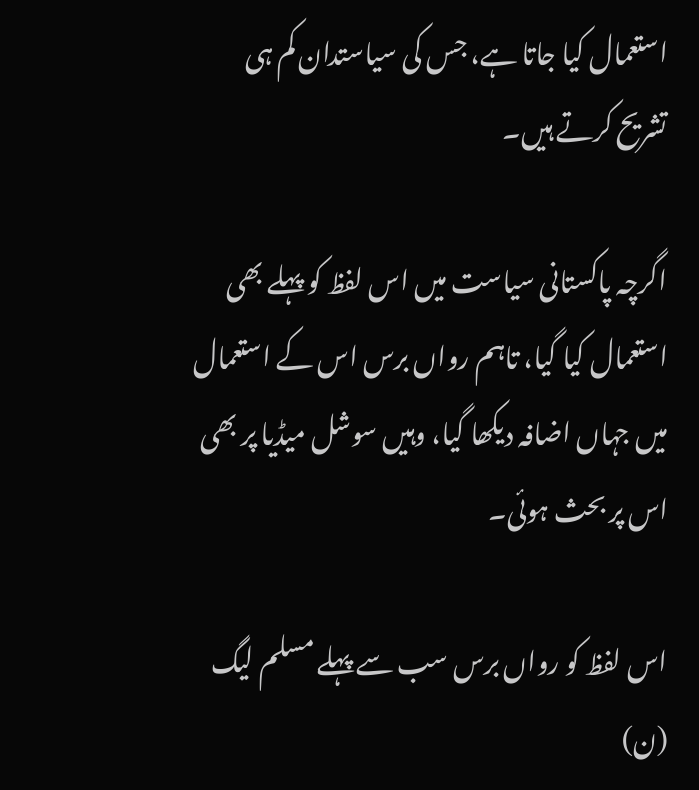استعمال کیا جاتا ہے، جس کی سیاستدان کم ہی تشریح کرتے ہیں۔

اگرچہ پاکستانی سیاست میں اس لفظ کو پہلے بھی استعمال کیا گیا، تاہم رواں برس اس کے استعمال میں جہاں اضافہ دیکھا گیا، وہیں سوشل میڈیا پر بھی اس پر بحث ہوئی۔

اس لفظ کو رواں برس سب سے پہلے مسلم لیگ (ن)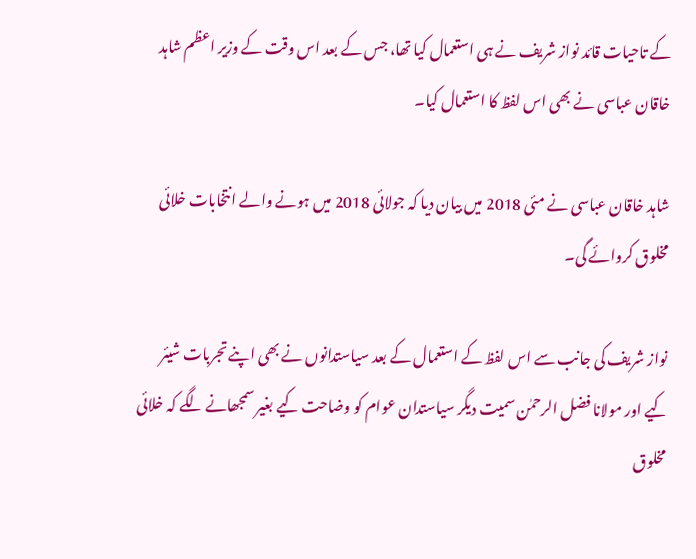کے تاحیات قائد نواز شریف نے ہی استعمال کیا تھا، جس کے بعد اس وقت کے وزیر اعظم شاہد خاقان عباسی نے بھی اس لفظ کا استعمال کیا۔

شاہد خاقان عباسی نے مئی 2018 میں بیان دیا کہ جولائی 2018 میں ہونے والے انتخابات خلائی مخلوق کروائے گی۔

نواز شریف کی جانب سے اس لفظ کے استعمال کے بعد سیاستدانوں نے بھی اپنے تجربات شیئر کیے اور مولانا فضل الرحمٰن سمیت دیگر سیاستدان عوام کو وضاحت کیے بغیر سمجھانے لگے کہ خلائی مخلوق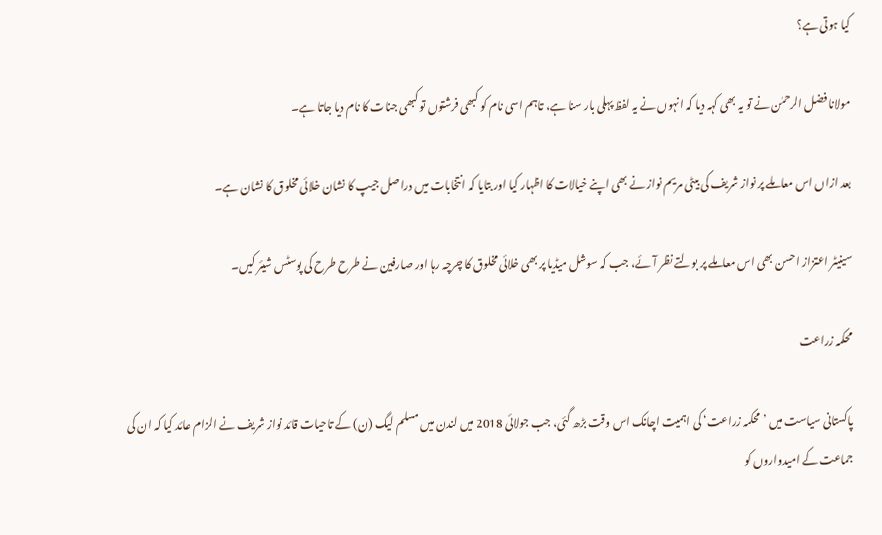کیا ہوتی ہے؟

مولانا فضل الرحمٰن نے تو یہ بھی کہہ دیا کہ انہوں نے یہ لفظ پہلی بار سنا ہے، تاہم اسی نام کو کبھی فرشتوں تو کبھی جنات کا نام دیا جاتا ہے۔

بعد ازاں اس معاملے پر نواز شریف کی بیٹی مریم نواز نے بھی اپنے خیالات کا اظہار کیا اور بتایا کہ انتخابات میں دراصل جیپ کا نشان خلائی مخلوق کا نشان ہے۔

سینیٹر اعتزاز احسن بھی اس معاملے پر بولتے نظر آئے، جب کہ سوشل میڈیا پر بھی خلائی مخلوق کا چرچہ رہا اور صارفین نے طرح طرح کی پوسٹس شیئر کیں۔

محکمہ زراعت

پاکستانی سیاست میں ’محکمہ زراعت‘ کی اہمیت اچانک اس وقت بڑھ گئی، جب جولائی 2018 میں لندن میں مسلم لیگ (ن) کے تاحیات قائد نواز شریف نے الزام عائد کیا کہ ان کی جماعت کے امیدواروں کو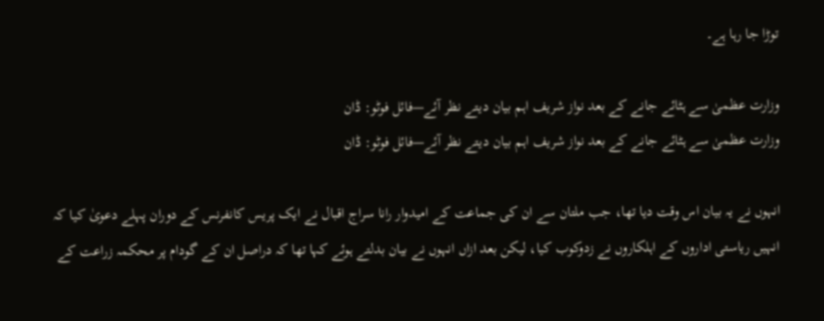توڑا جا رہا ہے۔

وزارت عظمیٰ سے ہٹائے جانے کے بعد نواز شریف اہم بیان دیتے نظر آئے—فائل فوٹو: ڈان
وزارت عظمیٰ سے ہٹائے جانے کے بعد نواز شریف اہم بیان دیتے نظر آئے—فائل فوٹو: ڈان

انہوں نے یہ بیان اس وقت دیا تھا، جب ملتان سے ان کی جماعت کے امیدوار رانا سراج اقبال نے ایک پریس کانفرنس کے دوران پہلے دعویٰ کیا کہ انہیں ریاستی اداروں کے اہلکاروں نے زدوکوب کیا، لیکن بعد ازاں انہوں نے بیان بدلتے ہوئے کہا تھا کہ دراصل ان کے گودام پر محکمہ زراعت کے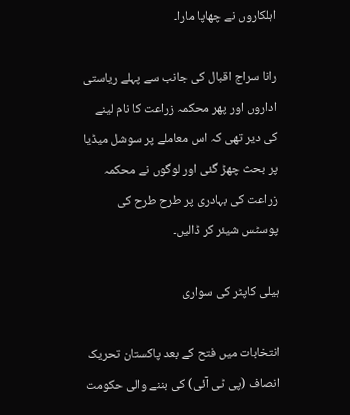اہلکاروں نے چھاپا مارا۔

رانا سراج اقبال کی جانب سے پہلے ریاستی اداروں اور پھر محکمہ زراعت کا نام لینے کی دیر تھی کہ اس معاملے پر سوشل میڈیا پر بحث چھڑ گئی اور لوگوں نے محکمہ زراعت کی بہادری پر طرح طرح کی پوسٹس شیئر کر ڈالیں۔

ہیلی کاپٹر کی سواری

انتخابات میں فتح کے بعد پاکستان تحریک انصاف (پی ٹی آئی) کی بننے والی حکومت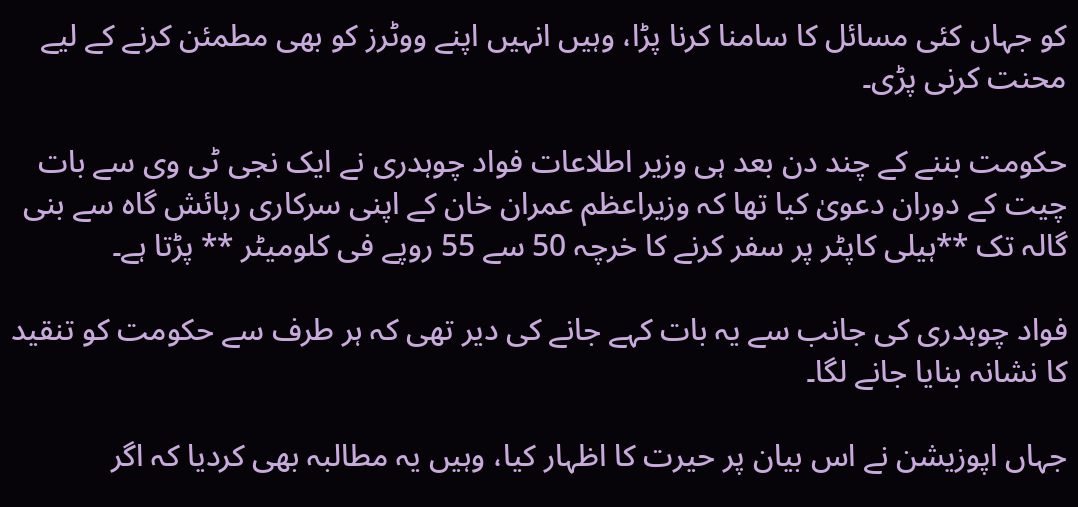کو جہاں کئی مسائل کا سامنا کرنا پڑا، وہیں انہیں اپنے ووٹرز کو بھی مطمئن کرنے کے لیے محنت کرنی پڑی۔

حکومت بننے کے چند دن بعد ہی وزیر اطلاعات فواد چوہدری نے ایک نجی ٹی وی سے بات چیت کے دوران دعویٰ کیا تھا کہ وزیراعظم عمران خان کے اپنی سرکاری رہائش گاہ سے بنی گالہ تک **ہیلی کاپٹر پر سفر کرنے کا خرچہ 50 سے 55 روپے فی کلومیٹر ** پڑتا ہے۔

فواد چوہدری کی جانب سے یہ بات کہے جانے کی دیر تھی کہ ہر طرف سے حکومت کو تنقید کا نشانہ بنایا جانے لگا۔

جہاں اپوزیشن نے اس بیان پر حیرت کا اظہار کیا، وہیں یہ مطالبہ بھی کردیا کہ اگر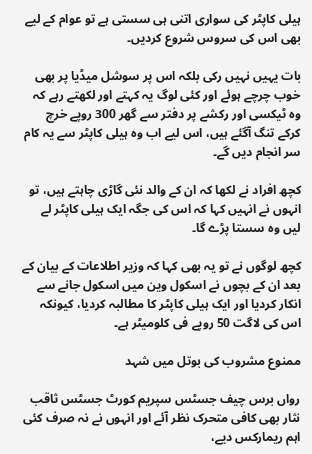ہیلی کاپٹر کی سواری اتنی ہی سستی ہے تو عوام کے لیے بھی اس کی سروس شروع کردیں۔

بات یہیں نہیں رکی بلکہ اس پر سوشل میڈیا پر بھی خوب چرچے ہوئے اور کئی لوگ یہ کہتے اور لکھتے رہے کہ وہ ٹیکسی اور رکشے پر دفتر سے گھر 300 روپے خرچ کرکے تنگ آگئے ہیں، اس لیے اب وہ ہیلی کاپٹر سے یہ کام سر انجام دیں گے۔

کچھ افراد نے لکھا کہ ان کے والد نئی گاڑی چاہتے ہیں، تو انہوں نے انہیں کہا کہ اس کی جگہ ایک ہیلی کاپٹر لے لیں وہ سستا پڑے گا۔

کچھ لوگوں نے تو یہ بھی کہا کہ وزیر اطلاعات کے بیان کے بعد ان کے بچوں نے اسکول وین میں اسکول جانے سے انکار کردیا اور ایک ہیلی کاپٹر کا مطالبہ کردیا، کیونکہ اس کی لاگت 50 روپے فی کلومیٹر ہے۔

ممنوع مشروب کی بوتل میں شہد

رواں برس چیف جسٹس سپریم کورٹ جسٹس ثاقب نثار بھی کافی متحرک نظر آئے اور انہوں نے نہ صرف کئی اہم ریمارکس دیے،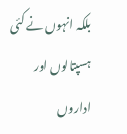بلکہ انہوں نے کئی ہسپتالوں اور اداروں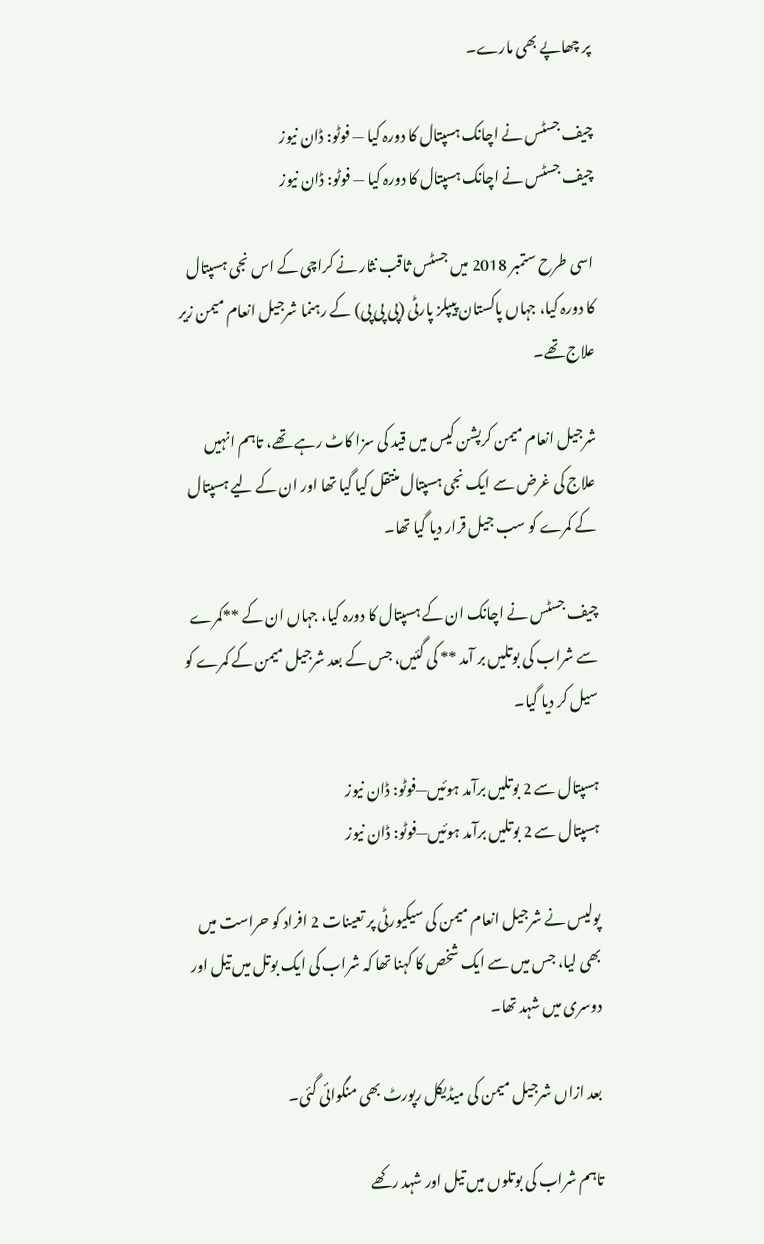پر چھاپے بھی مارے۔

چیف جسٹس نے اچانک ہسپتال کا دورہ کیا — فوٹو: ڈان نیوز
چیف جسٹس نے اچانک ہسپتال کا دورہ کیا — فوٹو: ڈان نیوز

اسی طرح ستمبر 2018 میں جسٹس ثاقب نثار نے کراچی کے اس نجی ہسپتال کا دورہ کیا، جہاں پاکستان پیپلز پارٹی (پی پی پی) کے رہنما شرجیل انعام میمن زیر علاج تھے۔

شرجیل انعام میمن کرپشن کیس میں قید کی سزا کاٹ رہے تھے، تاہم انہیں علاج کی غرض سے ایک نجی ہسپتال منتقل کیا گیا تھا اور ان کے لیے ہسپتال کے کمرے کو سب جیل قرار دیا گیا تھا۔

چیف جسٹس نے اچانک ان کے ہسپتال کا دورہ کیا، جہاں ان کے **کمرے سے شراب کی بوتلیں بر آمد ** کی گئیں، جس کے بعد شرجیل میمن کے کمرے کو سیل کر دیا گیا۔

ہسپتال سے 2 بوتلیں برآمد ہوئیں—فوٹو: ڈان نیوز
ہسپتال سے 2 بوتلیں برآمد ہوئیں—فوٹو: ڈان نیوز

پولیس نے شرجیل انعام میمن کی سیکیورٹی پر تعینات 2 افراد کو حراست میں بھی لیا، جس میں سے ایک شخص کا کہنا تھا کہ شراب کی ایک بوتل میں تیل اور دوسری میں شہد تھا۔

بعد ازاں شرجیل میمن کی میڈیکل رپورٹ بھی منگوائی گئی۔

تاہم شراب کی بوتلوں میں تیل اور شہد رکھے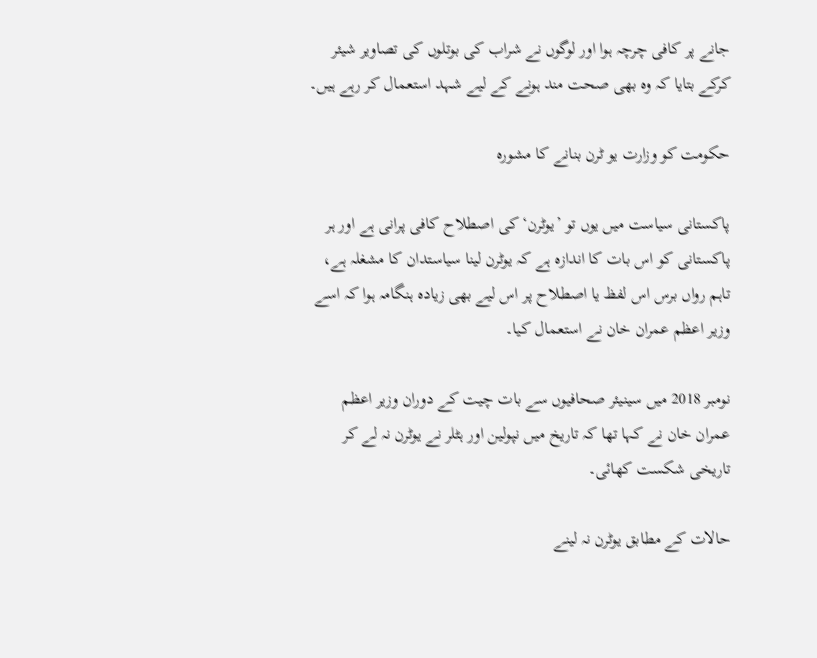جانے پر کافی چرچہ ہوا اور لوگوں نے شراب کی بوتلوں کی تصاویر شیئر کرکے بتایا کہ وہ بھی صحت مند ہونے کے لیے شہد استعمال کر رہے ہیں۔

حکومت کو وزارت یو ٹرن بنانے کا مشورہ

پاکستانی سیاست میں یوں تو ’یوٹرن‘ کی اصطلاح کافی پرانی ہے اور ہر پاکستانی کو اس بات کا اندازہ ہے کہ یوٹرن لینا سیاستدان کا مشغلہ ہے، تاہم رواں برس اس لفظ یا اصطلاح پر اس لیے بھی زیادہ ہنگامہ ہوا کہ اسے وزیر اعظم عمران خان نے استعمال کیا۔

نومبر 2018 میں سینیئر صحافیوں سے بات چیت کے دوران وزیر اعظم عمران خان نے کہا تھا کہ تاریخ میں نپولین اور ہٹلر نے یوٹرن نہ لے کر تاریخی شکست کھائی۔

حالات کے مطابق یوٹرن نہ لینے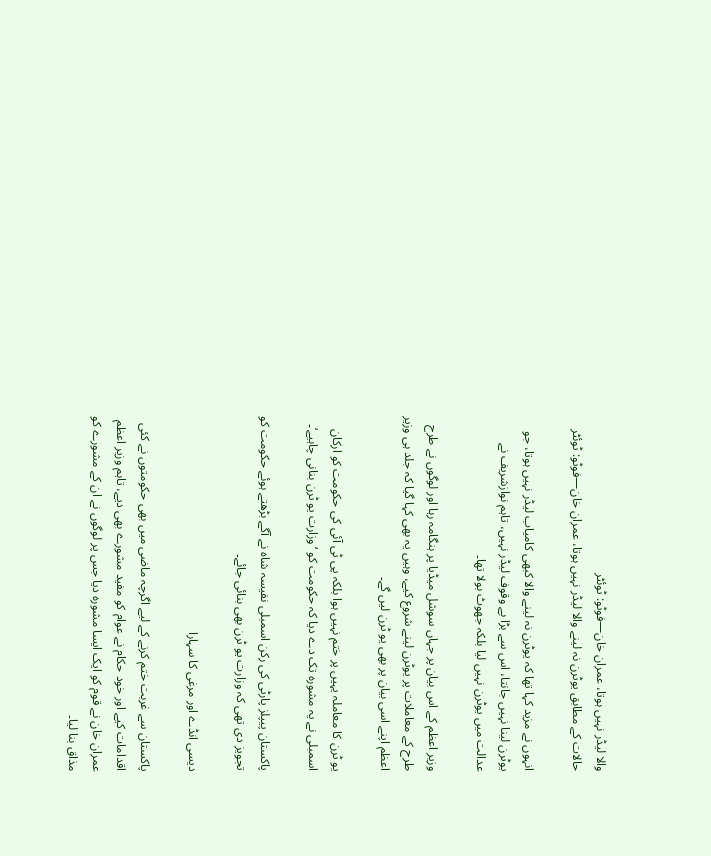والا لیڈر نہیں ہوتا، عمران خان—فوٹو: ٹوئٹر
حالات کے مطابق یوٹرن نہ لینے والا لیڈر نہیں ہوتا، عمران خان—فوٹو: ٹوئٹر

انہوں نے مزید کہا تھا کہ یوٹرن نہ لینے والا کبھی کامیاب لیڈر نہیں ہوتا، جو یوٹرن لینا نہیں جانتا، اس سے بڑا بے وقوف لیڈر نہیں، تاہم نوازشریف نے عدالت میں یوٹرن نہیں لیا بلکہ جھوٹ بولا تھا۔

وزیر اعظم کے اس بیان پر جہاں سوشل میڈیا پر ہنگامہ رہا اور لوگوں نے طرح طرح کے معاملات پر یوٹرن لینے شروع کیے، وہیں یہ بھی کہا گیا کہ جلد ہی وزیر اعظم اپنے اسی بیان پر بھی یو ٹرن لیں گے۔

یو ٹرن کا معاملہ یہیں پر ختم نہیں ہوا بلکہ پی ٹی آئی کی حکومت کو ارکان اسمبلی نے یہ مشورہ تک دے دیا کہ حکومت کو ‘وزارت یو ٹرن بنانی چاہیے‘۔

پاکستان پیپلز پارٹی کی رکن اسمبلی نفیسہ شاہ نے آگے بڑھتے ہوئے حکومت کو تجویز دی تھی کہ وزارت یو ٹرن بھی بنائی جائے۔

دیسی انڈے اور مرغی کا سہارا

پاکستان سے غربت ختم کرنے کے لیے اگرچہ ماضی میں بھی حکومتوں نے کئی اقدامات کیے اور خود حکام نے عوام کو مفید مشورے بھی دیے، تاہم وزیر اعظم عمران خان نے قوم کو ایک ایسا مشورہ دیا جس پر لوگوں نے ان کے مشورے کو مذاق بنا لیا۔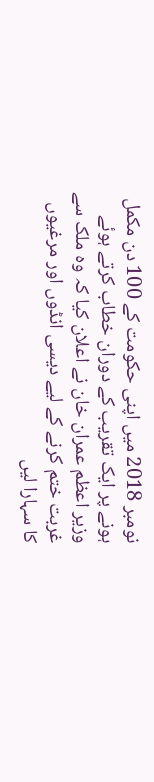نومبر 2018 میں اپنی حکومت کے 100 دن مکمل ہونے پر ایک تقریب کے دوران خطاب کرتے ہوئے وزیر اعظم عمران خان نے اعلان کیا کہ وہ ملک سے غربت ختم کرنے کے لیے دیسی انڈوں اور مرغیوں کا سہارا لیں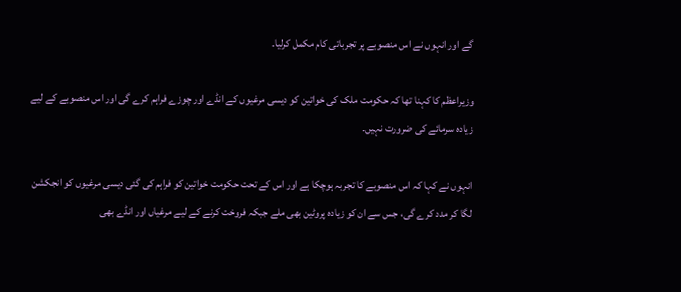گے اور انہوں نے اس منصوبے پر تجرباتی کام مکمل کرلیا۔

وزیراعظم کا کہنا تھا کہ حکومت ملک کی خواتین کو دیسی مرغیوں کے انڈے اور چوزے فراہم کرے گی اور اس منصوبے کے لیے زیادہ سرمائے کی ضرورت نہیں۔

انہوں نے کہا کہ اس منصوبے کا تجربہ ہوچکا ہے اور اس کے تحت حکومت خواتین کو فراہم کی گئی دیسی مرغیوں کو انجکشن لگا کر مدد کرے گی، جس سے ان کو زیادہ پروٹین بھی ملے جبکہ فروخت کرنے کے لیے مرغیاں اور انڈے بھی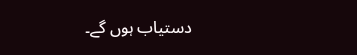دستیاب ہوں گے۔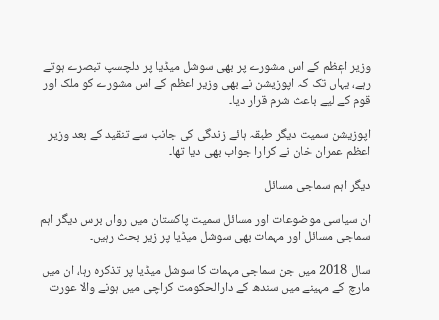وزیر اعٖظم کے اس مشورے پر بھی سوشل میڈیا پر دلچسپ تبصرے ہوتے رہے، یہاں تک کہ اپوزیشن نے بھی وزیر اعظم کے اس مشورے کو ملک اور قوم کے لیے باعث شرم قرار دیا۔

اپوزیشن سمیت دیگر طبقہ ہائے زندگی کی جانب سے تنقید کے بعد وزیر اعظم عمران خان نے کرارا جواب بھی دیا تھا۔

دیگر اہم سماجی مسائل

ان سیاسی موضوعات اور مسائل سمیت پاکستان میں رواں برس دیگر اہم سماجی مسائل اور مہمات بھی سوشل میڈیا پر زیر بحث رہیں۔

سال 2018 میں جن سماجی مہمات کا سوشل میڈیا پر تذکرہ رہا، ان میں مارچ کے مہینے میں سندھ کے دارالحکومت کراچی میں ہونے والا عورت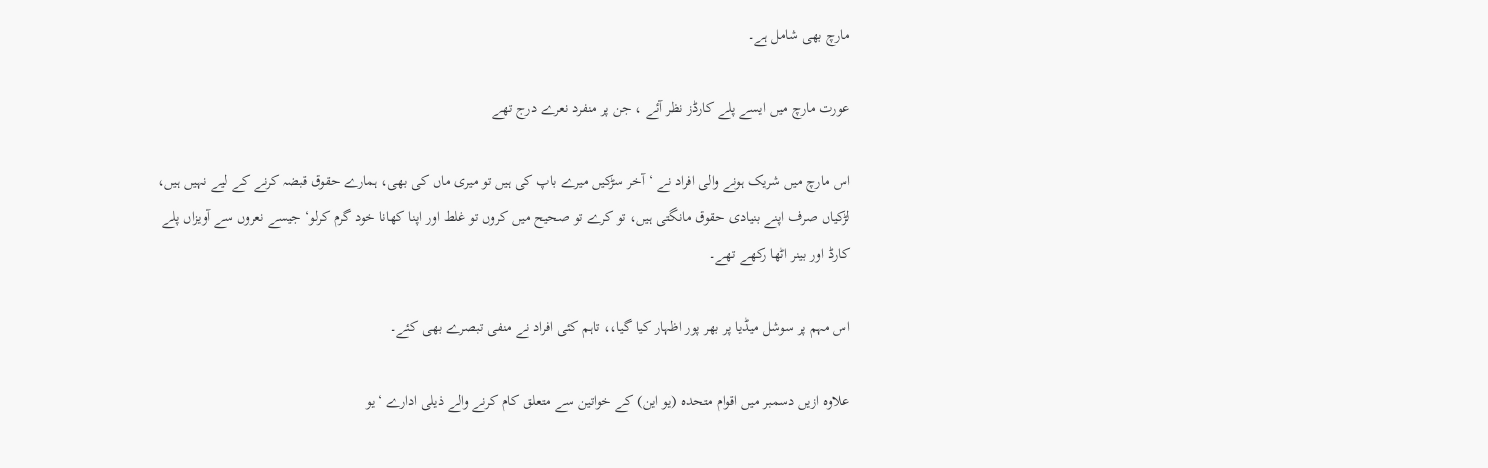مارچ بھی شامل ہے۔

عورت مارچ میں ایسے پلے کارڈز نظر آئے ، جن پر منفرد نعرے درج تھے

اس مارچ میں شریک ہونے والی افراد نے ‘آخر سڑکیں میرے باپ کی ہیں تو میری ماں کی بھی، ہمارے حقوق قبضہ کرنے کے لیے نہیں ہیں، لڑکیاں صرف اپنے بنیادی حقوق مانگتی ہیں، تو کرے تو صحیح میں کروں تو غلط اور اپنا کھانا خود گرم کرلو‘ جیسے نعروں سے آویزاں پلے کارڈ اور بینر اٹھا رکھے تھے۔

اس مہم پر سوشل میڈیا پر بھر پور اظہار کیا گیا،، تاہم کئی افراد نے منفی تبصرے بھی کئے۔

علاوہ ازیں دسمبر میں اقوام متحدہ (یو این) کے خواتین سے متعلق کام کرنے والے ذیلی ادارے ‘یو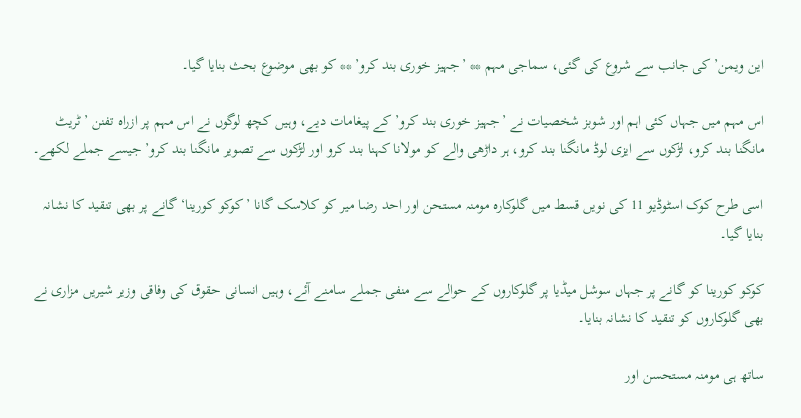این ویمن’ کی جانب سے شروع کی گئی، سماجی مہم ** ’جہیز خوری بند کرو’ ** کو بھی موضوع بحث بنایا گیا۔

اس مہم میں جہاں کئی اہم اور شوبز شخصیات نے ’جہیز خوری بند کرو’ کے پیغامات دیے، وہیں کچھ لوگوں نے اس مہم پر ازراہ تفنن ’ٹریٹ مانگنا بند کرو، لڑکوں سے ایزی لوڈ مانگنا بند کرو، ہر داڑھی والے کو مولانا کہنا بند کرو اور لڑکوں سے تصویر مانگنا بند کرو’ جیسے جملے لکھے۔

اسی طرح کوک اسٹوڈیو 11 کی نویں قسط میں گلوکارہ مومنہ مستحن اور احد رضا میر کو کلاسک گانا ’کوکو کورینا‘ گانے پر بھی تنقید کا نشانہ بنایا گیا۔

کوکو کورینا کو گانے پر جہاں سوشل میڈیا پر گلوکاروں کے حوالے سے منفی جملے سامنے آئے، وہیں انسانی حقوق کی وفاقی وزیر شیریں مزاری نے بھی گلوکاروں کو تنقید کا نشانہ بنایا۔

ساتھ ہی مومنہ مستحسن اور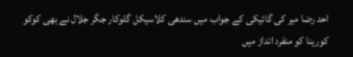احد رضا میر کی گائیکی کے جواب میں سندھی کلاسیکل گلوکار جگر جلال نے بھی کوکو کورینا کو منفرد انداز میں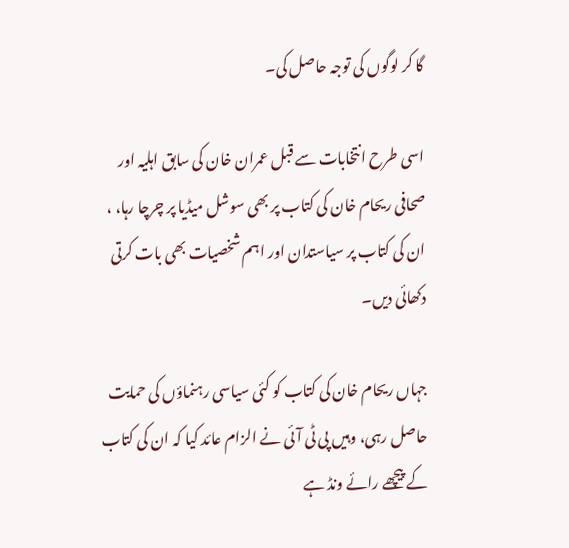گا کر لوگوں کی توجہ حاصل کی۔

اسی طرح انتخابات سے قبل عمران خان کی سابق اہلیہ اور صحافی ریحام خان کی کتاب پر بھی سوشل میڈیا پر چرچا رہا، ، ان کی کتاب پر سیاستدان اور اہم شخصیات بھی بات کرتی دکھائی دیں۔

جہاں ریحام خان کی کتاب کو کئی سیاسی رہنماؤں کی حمایت حاصل رہی، وہیں پی ٹی آئی نے الزام عائد کیا کہ ان کی کتاب کے پیچھے رائے ونڈ ہے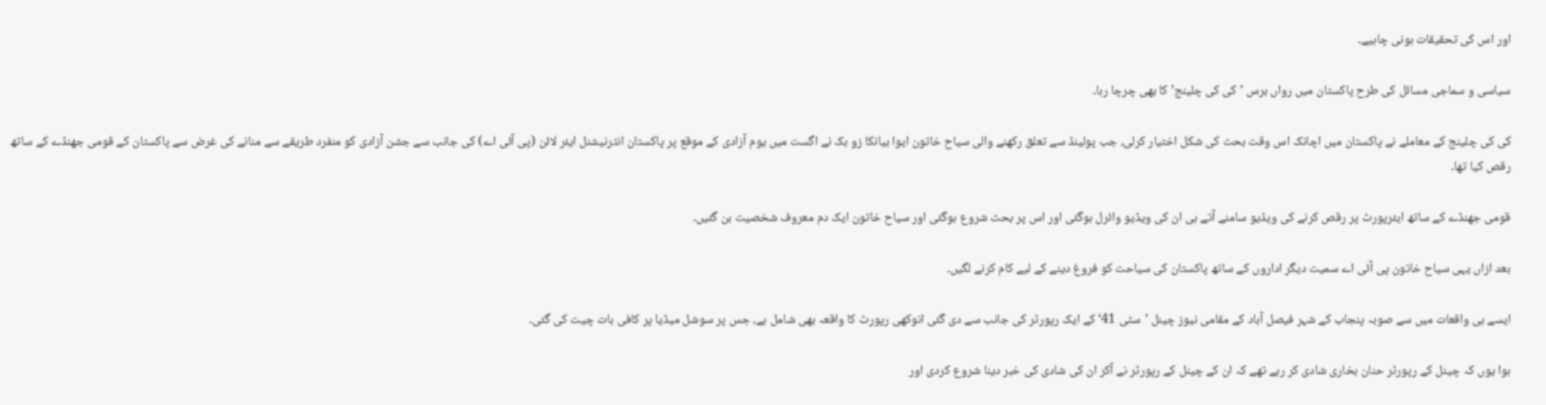اور اس کی تحقیقات ہونی چاہیے۔

سیاسی و سماجی مسائل کی طرح پاکستان میں رواں برس ’کی کی چلینج’ کا بھی چرچا رہا۔

کی کی چلینج کے معاملے نے پاکستان میں اچانک اس وقت بحث کی شکل اختیار کرلی، جب پولینڈ سے تعلق رکھنے والی سیاح خاتون ایوا بیانکا زو بک نے اگست میں یوم آزادی کے موقع پر پاکستان انٹرنیشنل ایئر لائن (پی آئی اے) کی جانب سے جشن آزادی کو منفرد طریقے سے منانے کی غرض سے پاکستان کے قومی جھنڈے کے ساتھ رقص کیا تھا۔

قومی جھنڈے کے ساتھ ایئرپورٹ پر رقص کرنے کی ویڈیو سامنے آتے ہی ان کی ویڈیو وائرل ہوگئی اور اس پر بحث شروع ہوگئی اور سیاح خاتون ایک دم معروف شخصیت بن گئیں۔

بعد ازاں یہی سیاح خاتون پی آئی اے سمیت دیگر اداروں کے ساتھ پاکستان کی سیاحت کو فروغ دینے کے لیے کام کرنے لگیں۔

ایسے ہی واقعات میں سے صوبہ پنجاب کے شہر فیصل آباد کے مقامی نیوز چینل ’سٹی 41‘ کے ایک رپورٹر کی جانب سے دی گئی انوکھی رپورٹ کا واقعہ بھی شامل ہے، جس پر سوشل میڈیا پر کافی بات چیت کی گئی۔

ہوا یوں کہ چینل کے رپورٹر حنان بخاری شادی کر رہے تھے کہ ان کے چینل کے رپورٹر نے آکر ان کی شادی کی خبر دینا شروع کردی اور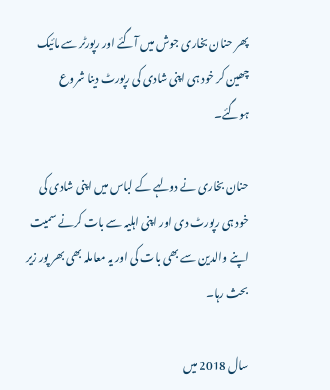پھر حنان بخاری جوش میں آگئے اور رپورٹر سے مائیک چھین کر خود ہی اپنی شادی کی رپورٹ دینا شروع ہوگئے۔

حنان بخاری نے دولہے کے لباس میں اپنی شادی کی خود ہی رپورٹ دی اور اپنی اہلیہ سے بات کرنے سمیت اپنے والدین سے بھی بات کی اور یہ معاملہ بھی بھر پور زیر بحث رہا۔

سال 2018 میں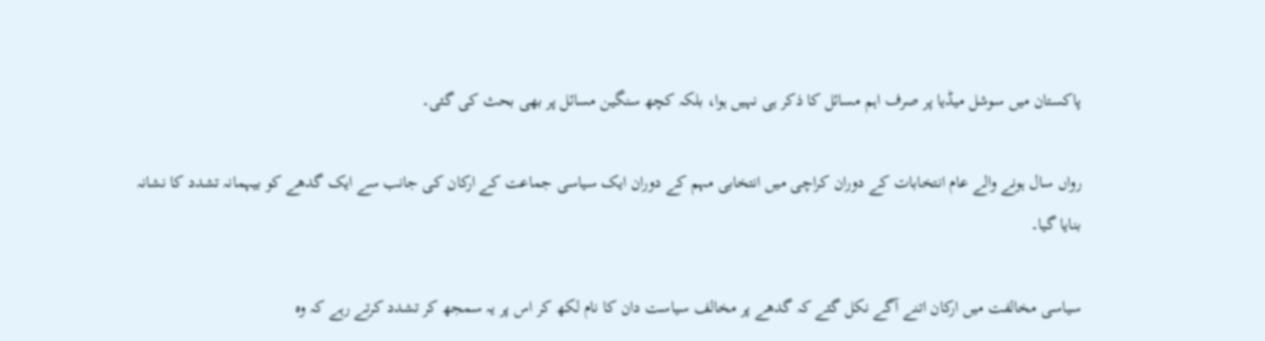پاکستان میں سوشل میڈیا پر صرف اہم مسائل کا ذکر ہی نہیں ہوا، بلکہ کچھ سنگین مسائل پر بھی بحث کی گئی۔

رواں سال ہونے والے عام انتخابات کے دوران کراچی میں انتخابی مہم کے دوران ایک سیاسی جماعت کے ارکان کی جانب سے ایک گدھے کو بیہمانہ تشدد کا نشانہ بنایا گیا۔

سیاسی مخالفت میں ارکان اتنے آگے نکل گئے کہ گدھے پر مخالف سیاست دان کا نام لکھ کر اس پر یہ سمجھ کر تشدد کرتے رہے کہ وہ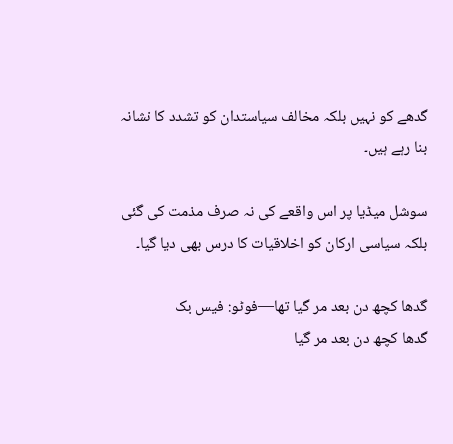گدھے کو نہیں بلکہ مخالف سیاستدان کو تشدد کا نشانہ بنا رہے ہیں۔

سوشل میڈیا پر اس واقعے کی نہ صرف مذمت کی گئی بلکہ سیاسی ارکان کو اخلاقیات کا درس بھی دیا گیا۔

گدھا کچھ دن بعد مر گیا تھا—فوٹو: فیس بک
گدھا کچھ دن بعد مر گیا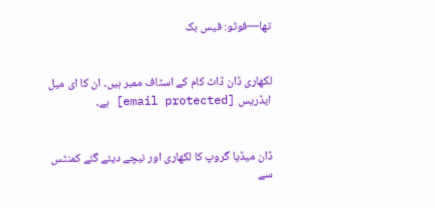تھا—فوٹو: فیس بک


لکھاری ڈان ڈاٹ کام کے اسٹاف ممبر ہیں۔ ان کا ای میل ایڈریس [email protected] ہے۔


ڈان میڈیا گروپ کا لکھاری اور نیچے دیئے گئے کمنٹس سے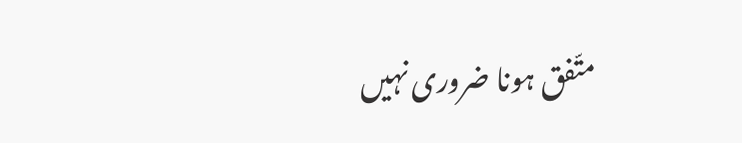متّفق ہونا ضروری نہیں